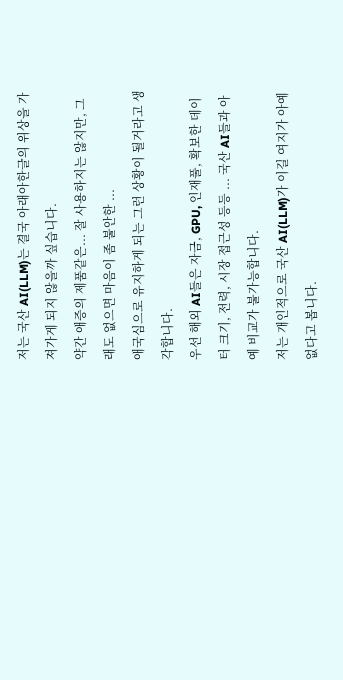저는 국산 AI(LLM)는 결국 아래아한글의 위상을 가져가게 되지 않을까 싶습니다.
약간 애증의 제품같은... 잘 사용하지는 않지만, 그래도 없으면 마음이 좀 불안한 ...
애국심으로 유지하게 되는 그런 상황이 될거라고 생각합니다.
우선 해외 AI들은 자금, GPU, 인재풀, 확보한 데이터 크기, 전력, 시장 접근성 등등 ... 국산 AI들과 아예 비교가 불가능합니다.
저는 개인적으로 국산 AI(LLM)가 이길 여지가 아예 없다고 봅니다.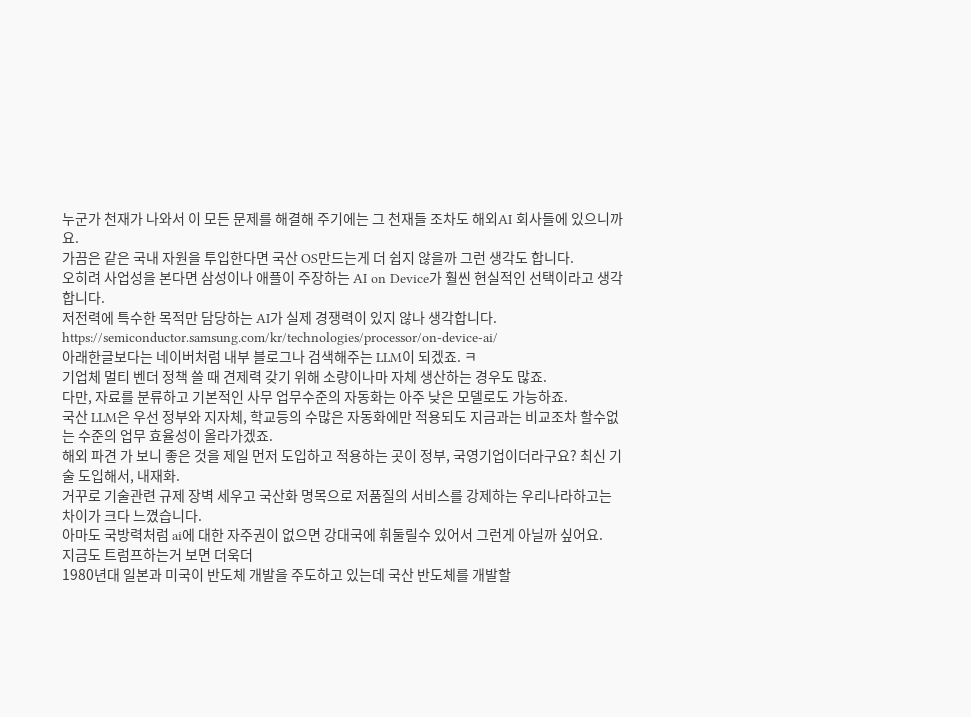누군가 천재가 나와서 이 모든 문제를 해결해 주기에는 그 천재들 조차도 해외AI 회사들에 있으니까요.
가끔은 같은 국내 자원을 투입한다면 국산 OS만드는게 더 쉽지 않을까 그런 생각도 합니다.
오히려 사업성을 본다면 삼성이나 애플이 주장하는 AI on Device가 훨씬 현실적인 선택이라고 생각합니다.
저전력에 특수한 목적만 담당하는 AI가 실제 경쟁력이 있지 않나 생각합니다.
https://semiconductor.samsung.com/kr/technologies/processor/on-device-ai/
아래한글보다는 네이버처럼 내부 블로그나 검색해주는 LLM이 되겠죠. ㅋ
기업체 멀티 벤더 정책 쓸 때 견제력 갖기 위해 소량이나마 자체 생산하는 경우도 많죠.
다만, 자료를 분류하고 기본적인 사무 업무수준의 자동화는 아주 낮은 모델로도 가능하죠.
국산 LLM은 우선 정부와 지자체, 학교등의 수많은 자동화에만 적용되도 지금과는 비교조차 할수없는 수준의 업무 효율성이 올라가겠죠.
해외 파견 가 보니 좋은 것을 제일 먼저 도입하고 적용하는 곳이 정부, 국영기업이더라구요? 최신 기술 도입해서, 내재화.
거꾸로 기술관련 규제 장벽 세우고 국산화 명목으로 저품질의 서비스를 강제하는 우리나라하고는 차이가 크다 느꼈습니다.
아마도 국방력처럼 ai에 대한 자주권이 없으면 강대국에 휘둘릴수 있어서 그런게 아닐까 싶어요.
지금도 트럼프하는거 보면 더욱더
1980년대 일본과 미국이 반도체 개발을 주도하고 있는데 국산 반도체를 개발할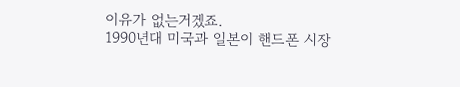이유가 없는거겠죠.
1990년대 미국과 일본이 핸드폰 시장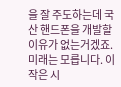을 잘 주도하는데 국산 핸드폰을 개발할 이유가 없는거겠죠.
미래는 모릅니다. 이 작은 시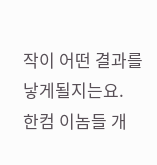작이 어떤 결과를 낳게될지는요.
한컴 이놈들 개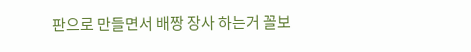판으로 만들면서 배짱 장사 하는거 꼴보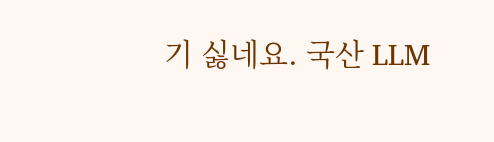기 싫네요. 국산 LLM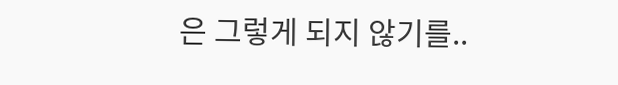은 그렇게 되지 않기를..